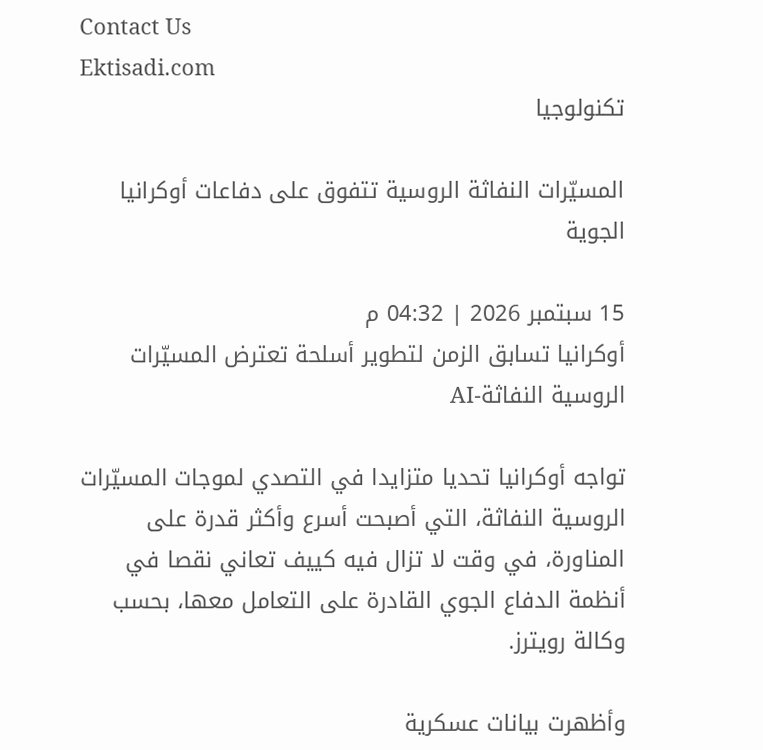Contact Us
Ektisadi.com
تكنولوجيا

المسيّرات النفاثة الروسية تتفوق على دفاعات أوكرانيا الجوية

15 سبتمبر 2026 | 04:32 م
أوكرانيا تسابق الزمن لتطوير أسلحة تعترض المسيّرات الروسية النفاثة-AI

تواجه أوكرانيا تحديا متزايدا في التصدي لموجات المسيّرات الروسية النفاثة، التي أصبحت أسرع وأكثر قدرة على المناورة، في وقت لا تزال فيه كييف تعاني نقصا في أنظمة الدفاع الجوي القادرة على التعامل معها، بحسب وكالة رويترز.

وأظهرت بيانات عسكرية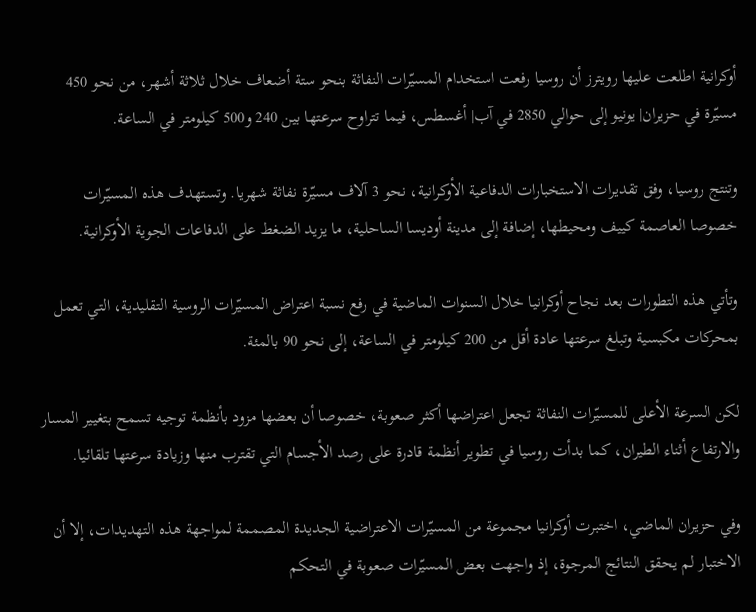أوكرانية اطلعت عليها رويترز أن روسيا رفعت استخدام المسيّرات النفاثة بنحو ستة أضعاف خلال ثلاثة أشهر، من نحو 450 مسيّرة في حزيران| يونيو إلى حوالي 2850 في آب| أغسطس، فيما تتراوح سرعتها بين 240 و500 كيلومتر في الساعة.

وتنتج روسيا، وفق تقديرات الاستخبارات الدفاعية الأوكرانية، نحو 3 آلاف مسيّرة نفاثة شهريا. وتستهدف هذه المسيّرات خصوصا العاصمة كييف ومحيطها، إضافة إلى مدينة أوديسا الساحلية، ما يزيد الضغط على الدفاعات الجوية الأوكرانية.

وتأتي هذه التطورات بعد نجاح أوكرانيا خلال السنوات الماضية في رفع نسبة اعتراض المسيّرات الروسية التقليدية، التي تعمل بمحركات مكبسية وتبلغ سرعتها عادة أقل من 200 كيلومتر في الساعة، إلى نحو 90 بالمئة.

لكن السرعة الأعلى للمسيّرات النفاثة تجعل اعتراضها أكثر صعوبة، خصوصا أن بعضها مزود بأنظمة توجيه تسمح بتغيير المسار والارتفاع أثناء الطيران، كما بدأت روسيا في تطوير أنظمة قادرة على رصد الأجسام التي تقترب منها وزيادة سرعتها تلقائيا.

وفي حزيران الماضي، اختبرت أوكرانيا مجموعة من المسيّرات الاعتراضية الجديدة المصممة لمواجهة هذه التهديدات، إلا أن الاختبار لم يحقق النتائج المرجوة، إذ واجهت بعض المسيّرات صعوبة في التحكم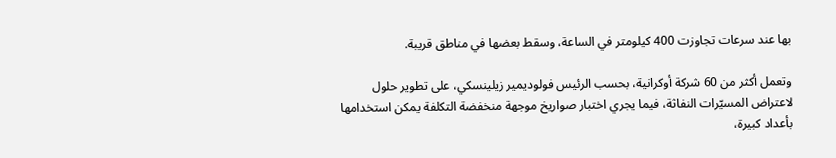بها عند سرعات تجاوزت 400 كيلومتر في الساعة، وسقط بعضها في مناطق قريبة.

وتعمل أكثر من 60 شركة أوكرانية، بحسب الرئيس فولوديمير زيلينسكي، على تطوير حلول لاعتراض المسيّرات النفاثة، فيما يجري اختبار صواريخ موجهة منخفضة التكلفة يمكن استخدامها بأعداد كبيرة،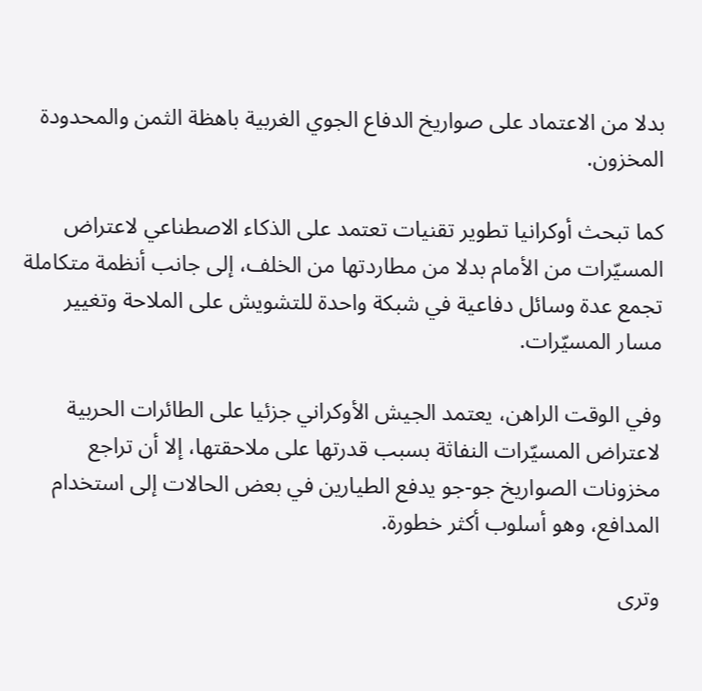بدلا من الاعتماد على صواريخ الدفاع الجوي الغربية باهظة الثمن والمحدودة المخزون.

كما تبحث أوكرانيا تطوير تقنيات تعتمد على الذكاء الاصطناعي لاعتراض المسيّرات من الأمام بدلا من مطاردتها من الخلف، إلى جانب أنظمة متكاملة تجمع عدة وسائل دفاعية في شبكة واحدة للتشويش على الملاحة وتغيير مسار المسيّرات.

وفي الوقت الراهن، يعتمد الجيش الأوكراني جزئيا على الطائرات الحربية لاعتراض المسيّرات النفاثة بسبب قدرتها على ملاحقتها، إلا أن تراجع مخزونات الصواريخ جو-جو يدفع الطيارين في بعض الحالات إلى استخدام المدافع، وهو أسلوب أكثر خطورة.

وترى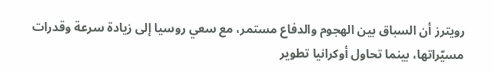رويترز أن السباق بين الهجوم والدفاع مستمر، مع سعي روسيا إلى زيادة سرعة وقدرات مسيّراتها، بينما تحاول أوكرانيا تطوير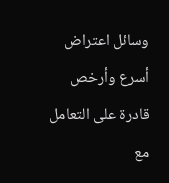وسائل اعتراض أسرع وأرخص قادرة على التعامل مع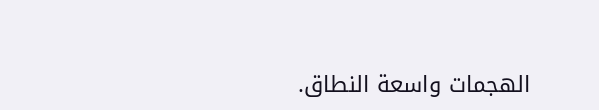الهجمات واسعة النطاق.